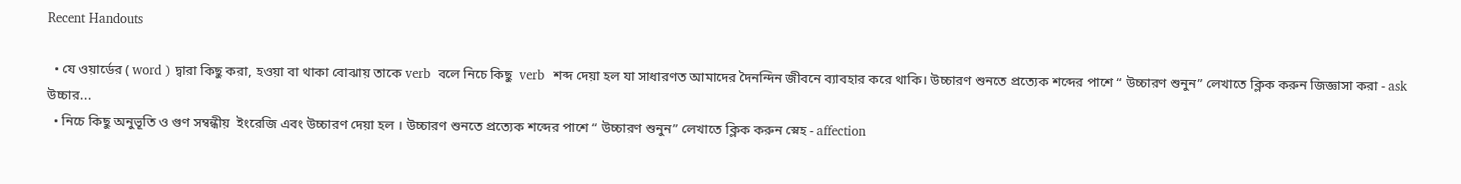Recent Handouts

  • যে ওয়ার্ডের ( word ) দ্বারা কিছু করা, হওয়া বা থাকা বোঝায় তাকে verb  বলে নিচে কিছু  verb  শব্দ দেয়া হল যা সাধারণত আমাদের দৈনন্দিন জীবনে ব্যাবহার করে থাকি। উচ্চারণ শুনতে প্রত্যেক শব্দের পাশে “ উচ্চারণ শুনুন” লেখাতে ক্লিক করুন জিজ্ঞাসা করা - ask উচ্চার...
  • নিচে কিছু অনুভূতি ও গুণ সম্বন্ধীয়  ইংরেজি এবং উচ্চারণ দেয়া হল । উচ্চারণ শুনতে প্রত্যেক শব্দের পাশে “ উচ্চারণ শুনুন” লেখাতে ক্লিক করুন স্নেহ - affection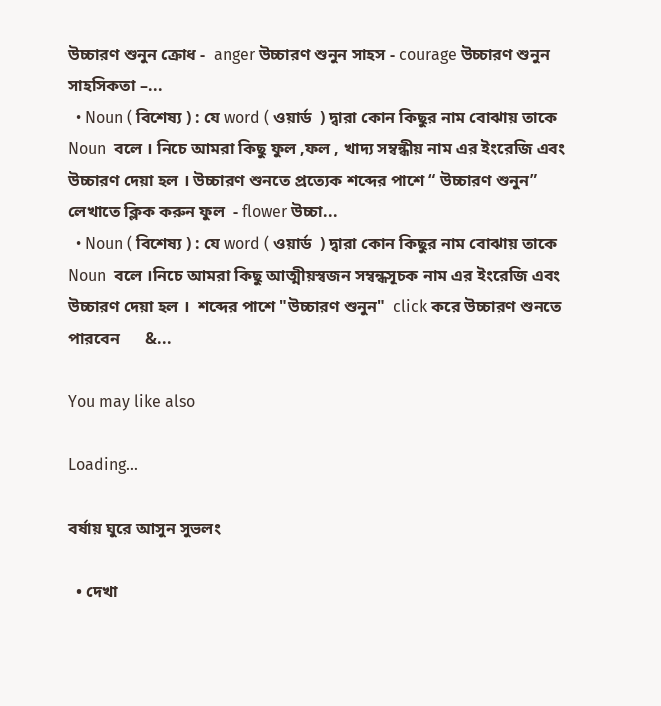উচ্চারণ শুনুন ক্রোধ -  anger উচ্চারণ শুনুন সাহস - courage উচ্চারণ শুনুন সাহসিকতা –...
  • Noun ( বিশেষ্য ) : যে word ( ওয়ার্ড  ) দ্বারা কোন কিছুর নাম বোঝায় তাকে  Noun  বলে । নিচে আমরা কিছু ফুল ,ফল , খাদ্য সম্বন্ধীয় নাম এর ইংরেজি এবং উচ্চারণ দেয়া হল । উচ্চারণ শুনতে প্রত্যেক শব্দের পাশে “ উচ্চারণ শুনুন” লেখাতে ক্লিক করুন ফুল  - flower উচ্চা...
  • Noun ( বিশেষ্য ) : যে word ( ওয়ার্ড  ) দ্বারা কোন কিছুর নাম বোঝায় তাকে  Noun  বলে ।নিচে আমরা কিছু আত্মীয়স্বজন সম্বন্ধসূচক নাম এর ইংরেজি এবং উচ্চারণ দেয়া হল ।  শব্দের পাশে "উচ্চারণ শুনুন"  click করে উচ্চারণ শুনতে পারবেন      &...

You may like also

Loading...

বর্ষায় ঘুরে আসুন সুভলং

  • দেখা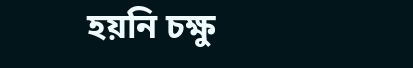হয়নি চক্ষু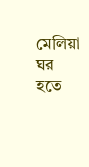মেলিয়া ঘর হতে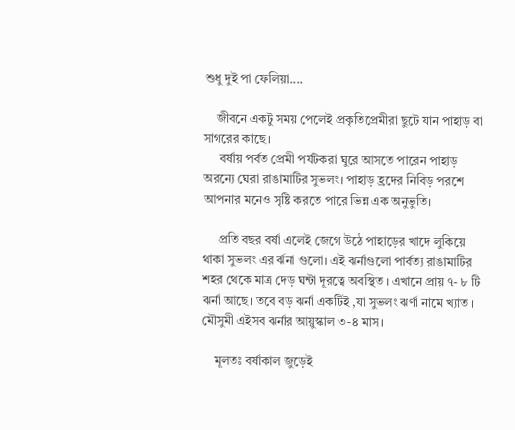শুধু দুই পা ফেলিয়া....

    জীবনে একটু সময় পেলেই প্রকৃতিপ্রেমীরা ছুটে যান পাহাড় বা সাগরের কাছে।
     বর্ষায় পর্বত প্রেমী পর্যটকরা ঘুরে আসতে পারেন পাহাড় অরন্যে ঘেরা রাঙামাটির সুভলং। পাহাড় হ্রদের নিবিড় পরশে আপনার মনেও সৃষ্টি করতে পারে ভিন্ন এক অনুভুতি।

     প্রতি বছর বর্ষা এলেই জেগে উঠে পাহাড়ের খাদে লুকিয়ে  থাকা সুভলং এর র্ঝনা গুলো। এই ঝর্নাগুলো পার্বত্য রাঙামাটির শহর থেকে মাত্র দেড় ঘন্টা দূরত্বে অবস্থিত । এখানে প্রায় ৭- ৮ টি ঝর্না আছে। তবে বড় ঝর্না একটিই ,যা সুভলং ঝর্ণা নামে খ্যাত । মৌসুমী এইসব ঝর্নার আয়ুস্কাল ৩-৪ মাস।

    মূলতঃ বর্ষাকাল জুড়েই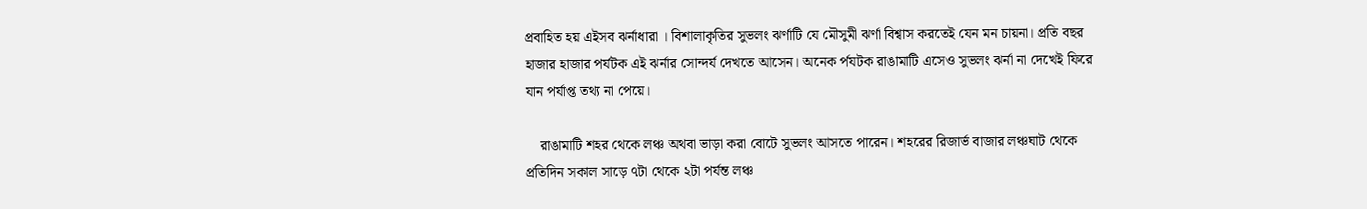প্রবাহিত হয় এইসব ঝর্নাধারা । বিশালাকৃতির সুভলং ঝর্ণাটি যে মৌসুমী ঝর্ণা বিশ্বাস করতেই যেন মন চায়না। প্রতি বছর হাজার হাজার পর্যটক এই ঝর্নার সোন্দর্য দেখতে আসেন। অনেক র্পযটক রাঙামাটি এসেও সুভলং ঝর্না না দেখেই ফিরে যান পর্যাপ্ত তথ্য না পেয়ে।

    রাঙামাটি শহর থেকে লঞ্চ অথবা ভাড়া করা বোটে সুভলং আসতে পারেন। শহরের রিজার্ভ বাজার লঞ্চঘাট থেকে প্রতিদিন সকাল সাড়ে ৭টা থেকে ২টা পর্যন্ত লঞ্চ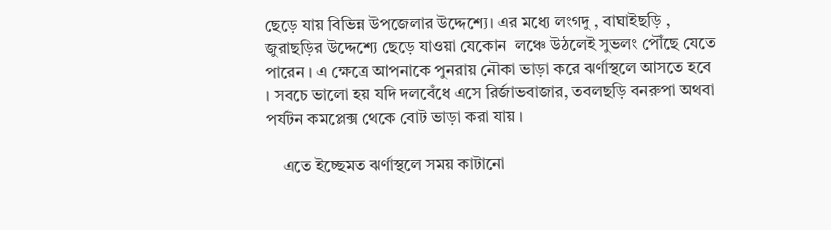ছেড়ে যায় বিভিন্ন উপজেলার উদ্দেশ্যে। এর মধ্যে লংগদু , বাঘাইছড়ি , জুরাছড়ির উদ্দেশ্যে ছেড়ে যাওয়া যেকোন  লঞ্চে উঠলেই সুভলং পৌঁছে যেতে পারেন । এ ক্ষেত্রে আপনাকে পুনরায় নৌকা ভাড়া করে ঝর্ণাস্থলে আসতে হবে । সবচে ভালো হয় যদি দলবেঁধে এসে রির্জাভবাজার, তবলছড়ি বনরুপা অথবা পর্যটন কমপ্লেক্স থেকে বোট ভাড়া করা যায় ।

    এতে ইচ্ছেমত ঝর্ণাস্থলে সময় কাটানো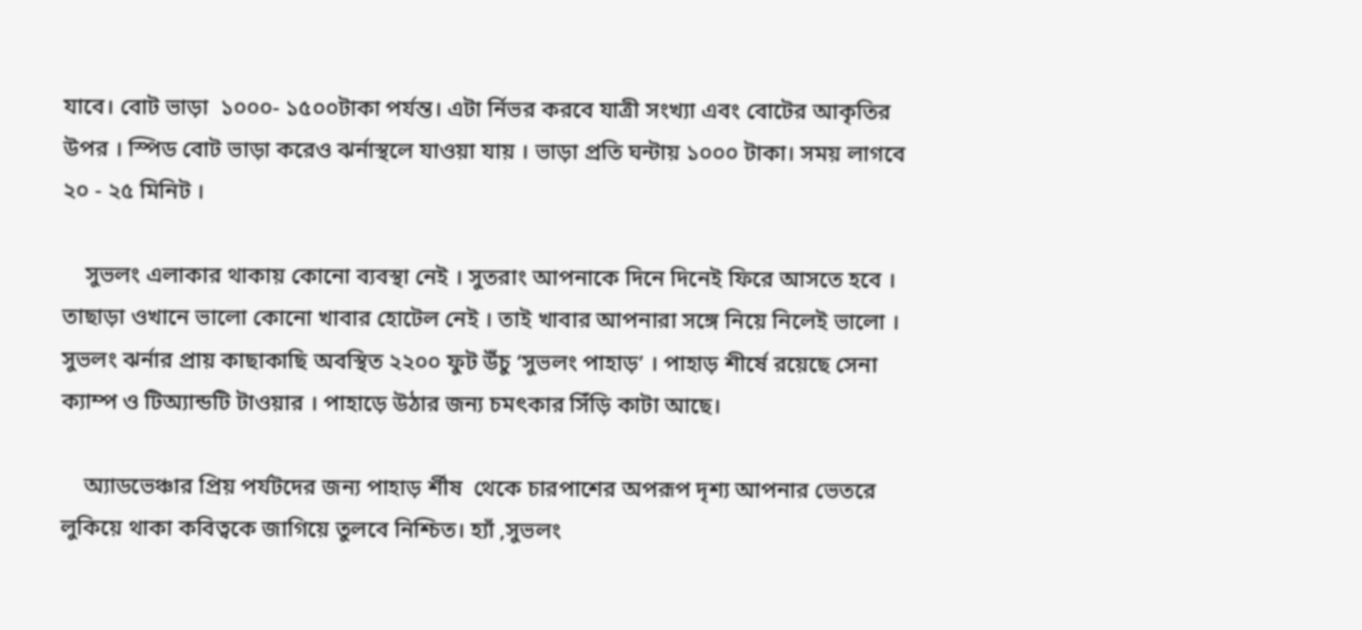যাবে। বোট ভাড়া  ১০০০- ১৫০০টাকা পর্যন্ত। এটা র্নিভর করবে যাত্রী সংখ্যা এবং বোটের আকৃতির উপর । স্পিড বোট ভাড়া করেও ঝর্নাস্থলে যাওয়া যায় । ভাড়া প্রতি ঘন্টায় ১০০০ টাকা। সময় লাগবে ২০ - ২৫ মিনিট ।

    সুভলং এলাকার থাকায় কোনো ব্যবস্থা নেই । সুতরাং আপনাকে দিনে দিনেই ফিরে আসতে হবে । তাছাড়া ওখানে ভালো কোনো খাবার হোটেল নেই । তাই খাবার আপনারা সঙ্গে নিয়ে নিলেই ভালো । সুভলং ঝর্নার প্রায় কাছাকাছি অবস্থিত ২২০০ ফুট উঁচু ‘সুভলং পাহাড়’ । পাহাড় শীর্ষে রয়েছে সেনা ক্যাম্প ও টিঅ্যান্ডটি টাওয়ার । পাহাড়ে উঠার জন্য চমৎকার সিঁড়ি কাটা আছে।

    অ্যাডভেঞ্চার প্রিয় পর্যটদের জন্য পাহাড় র্শীষ  থেকে চারপাশের অপরূপ দৃশ্য আপনার ভেতরে লুকিয়ে থাকা কবিত্বকে জাগিয়ে তুলবে নিশ্চিত। হ্যাঁ ,সুভলং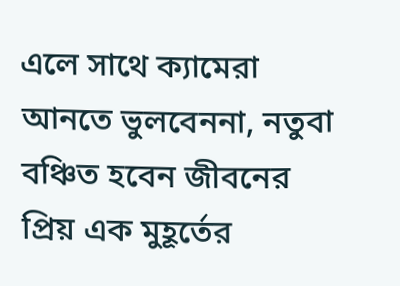এলে সাথে ক্যামেরা আনতে ভুলবেননা, নতুবা বঞ্চিত হবেন জীবনের প্রিয় এক মুহূর্তের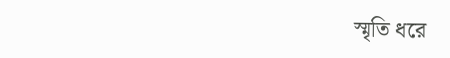স্মৃতি ধরে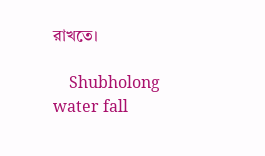রাখতে।

    Shubholong water fall